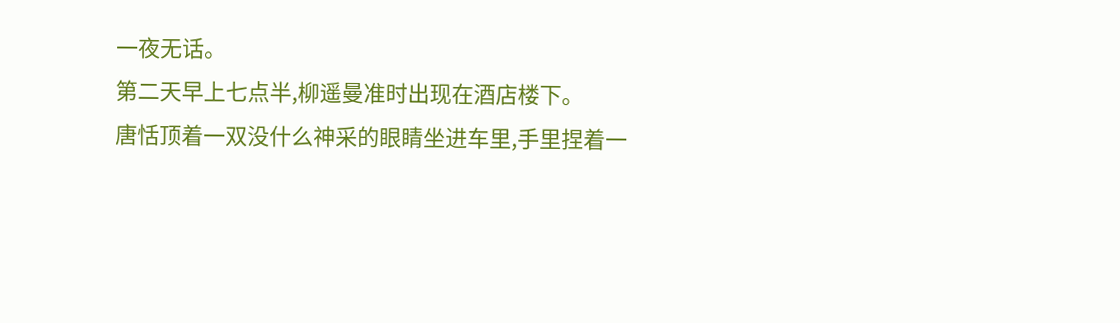一夜无话。
第二天早上七点半,柳遥曼准时出现在酒店楼下。
唐恬顶着一双没什么神采的眼睛坐进车里,手里捏着一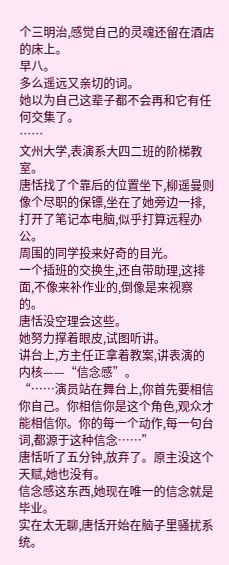个三明治,感觉自己的灵魂还留在酒店的床上。
早八。
多么遥远又亲切的词。
她以为自己这辈子都不会再和它有任何交集了。
……
文州大学,表演系大四二班的阶梯教室。
唐恬找了个靠后的位置坐下,柳遥曼则像个尽职的保镖,坐在了她旁边一排,打开了笔记本电脑,似乎打算远程办公。
周围的同学投来好奇的目光。
一个插班的交换生,还自带助理,这排面,不像来补作业的,倒像是来视察的。
唐恬没空理会这些。
她努力撑着眼皮,试图听讲。
讲台上,方主任正拿着教案,讲表演的内核——“信念感”。
“……演员站在舞台上,你首先要相信你自己。你相信你是这个角色,观众才能相信你。你的每一个动作,每一句台词,都源于这种信念……”
唐恬听了五分钟,放弃了。原主没这个天赋,她也没有。
信念感这东西,她现在唯一的信念就是毕业。
实在太无聊,唐恬开始在脑子里骚扰系统。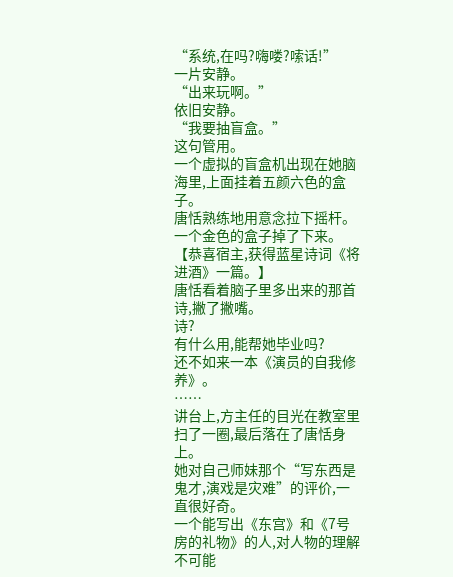“系统,在吗?嗨喽?嗦话!”
一片安静。
“出来玩啊。”
依旧安静。
“我要抽盲盒。”
这句管用。
一个虚拟的盲盒机出现在她脑海里,上面挂着五颜六色的盒子。
唐恬熟练地用意念拉下摇杆。
一个金色的盒子掉了下来。
【恭喜宿主,获得蓝星诗词《将进酒》一篇。】
唐恬看着脑子里多出来的那首诗,撇了撇嘴。
诗?
有什么用,能帮她毕业吗?
还不如来一本《演员的自我修养》。
……
讲台上,方主任的目光在教室里扫了一圈,最后落在了唐恬身上。
她对自己师妹那个“写东西是鬼才,演戏是灾难”的评价,一直很好奇。
一个能写出《东宫》和《7号房的礼物》的人,对人物的理解不可能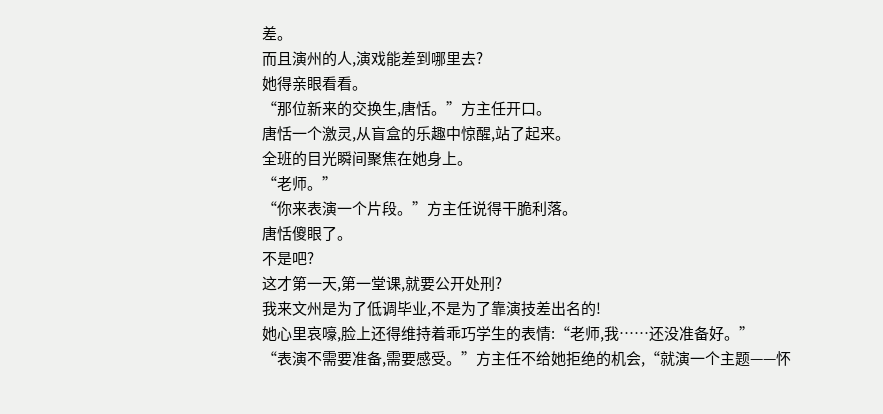差。
而且演州的人,演戏能差到哪里去?
她得亲眼看看。
“那位新来的交换生,唐恬。”方主任开口。
唐恬一个激灵,从盲盒的乐趣中惊醒,站了起来。
全班的目光瞬间聚焦在她身上。
“老师。”
“你来表演一个片段。”方主任说得干脆利落。
唐恬傻眼了。
不是吧?
这才第一天,第一堂课,就要公开处刑?
我来文州是为了低调毕业,不是为了靠演技差出名的!
她心里哀嚎,脸上还得维持着乖巧学生的表情:“老师,我……还没准备好。”
“表演不需要准备,需要感受。”方主任不给她拒绝的机会,“就演一个主题——怀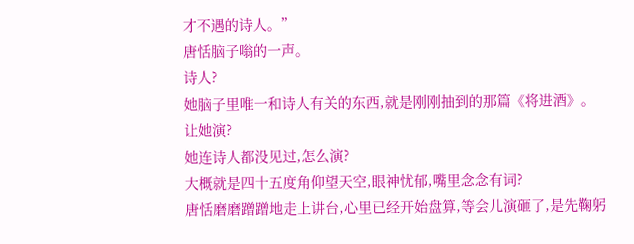才不遇的诗人。”
唐恬脑子嗡的一声。
诗人?
她脑子里唯一和诗人有关的东西,就是刚刚抽到的那篇《将进酒》。
让她演?
她连诗人都没见过,怎么演?
大概就是四十五度角仰望天空,眼神忧郁,嘴里念念有词?
唐恬磨磨蹭蹭地走上讲台,心里已经开始盘算,等会儿演砸了,是先鞠躬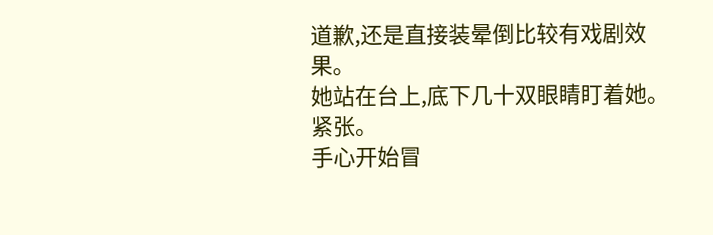道歉,还是直接装晕倒比较有戏剧效果。
她站在台上,底下几十双眼睛盯着她。
紧张。
手心开始冒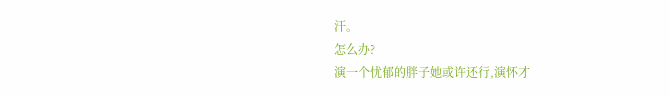汗。
怎么办?
演一个忧郁的胖子她或许还行,演怀才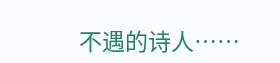不遇的诗人……